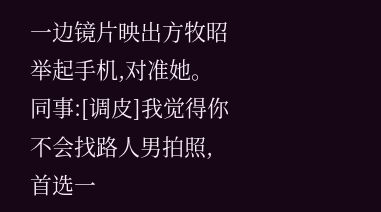一边镜片映出方牧昭举起手机,对准她。
同事:[调皮]我觉得你不会找路人男拍照,首选一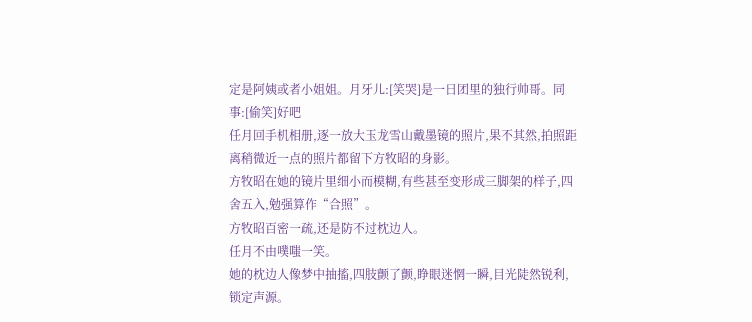定是阿姨或者小姐姐。月牙儿:[笑哭]是一日团里的独行帅哥。同事:[偷笑]好吧
任月回手机相册,逐一放大玉龙雪山戴墨镜的照片,果不其然,拍照距离稍微近一点的照片都留下方牧昭的身影。
方牧昭在她的镜片里细小而模糊,有些甚至变形成三脚架的样子,四舍五入,勉强算作“合照”。
方牧昭百密一疏,还是防不过枕边人。
任月不由噗嗤一笑。
她的枕边人像梦中抽搐,四肢颤了颤,睁眼迷惘一瞬,目光陡然锐利,锁定声源。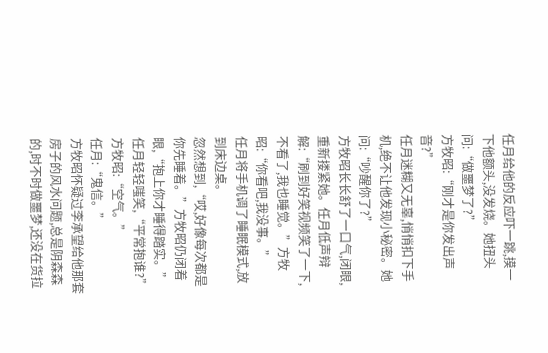任月给他的反应吓一跳,摸一下他额头,没发烧。她扭头问:“做噩梦了?”
方牧昭:“刚才是你发出声音?”
任月迷糊又无辜,悄悄扣下手机,绝不让他发现小秘密。她问:“吵醒你了?”
方牧昭长长舒了一口气,闭眼,重新搂紧她。任月低声辩解:“刷到好笑视频笑了一下,不看了,我也睡觉。”方牧昭:“你看吧,我没事。”
任月将手机调了睡眠模式,放到床边桌。
忽然想到,“哎,好像每次都是你先睡着。”方牧昭仍闭着眼,“抱上你才睡得踏实。”任月轻轻嗤笑,“平常抱谁?”
方牧昭:“空气。”
任月:“鬼信。”
方牧昭怀疑过李承望给他那套房子的风水问题,总是阴森森的,时不时做噩梦,还没在货拉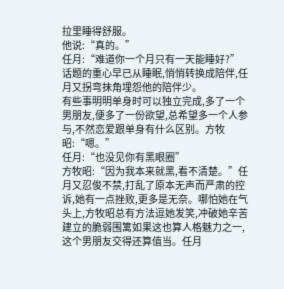拉里睡得舒服。
他说:“真的。”
任月:“难道你一个月只有一天能睡好?”话题的重心早已从睡眠,悄悄转换成陪伴,任月又拐弯抹角埋怨他的陪伴少。
有些事明明单身时可以独立完成,多了一个男朋友,便多了一份欲望,总希望多一个人参与,不然恋爱跟单身有什么区别。方牧昭:“嗯。”
任月:“也没见你有黑眼圈”
方牧昭:“因为我本来就黑,看不清楚。”任月又忍俊不禁,打乱了原本无声而严肃的控诉,她有一点挫败,更多是无奈。哪怕她在气头上,方牧昭总有方法逗她发笑,冲破她辛苦建立的脆弱围篱如果这也算人格魅力之一,这个男朋友交得还算值当。任月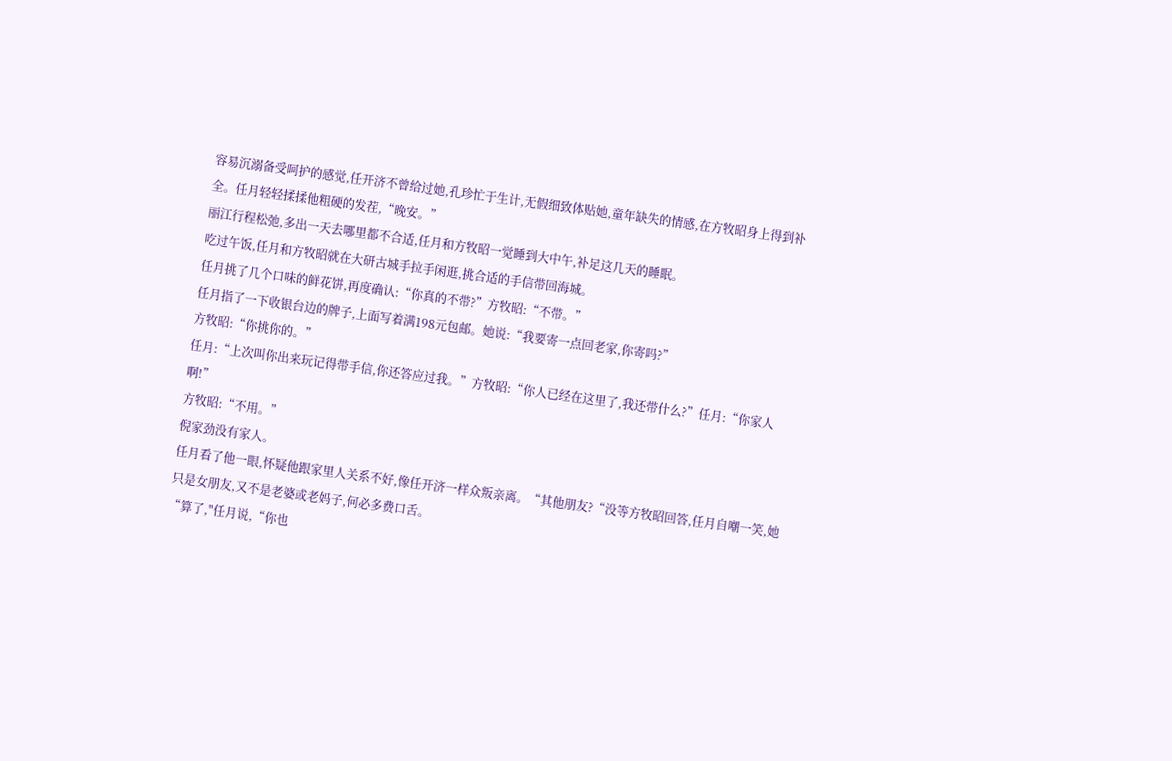容易沉溺备受呵护的感觉,任开济不曾给过她,孔珍忙于生计,无假细致体贴她,童年缺失的情感,在方牧昭身上得到补全。任月轻轻揉揉他粗硬的发茬,“晚安。”
丽江行程松弛,多出一天去哪里都不合适,任月和方牧昭一觉睡到大中午,补足这几天的睡眠。
吃过午饭,任月和方牧昭就在大研古城手拉手闲逛,挑合适的手信带回海城。
任月挑了几个口味的鲜花饼,再度确认:“你真的不带?”方牧昭:“不带。”
任月指了一下收银台边的牌子,上面写着满198元包邮。她说:“我要寄一点回老家,你寄吗?”
方牧昭:“你挑你的。”
任月:“上次叫你出来玩记得带手信,你还答应过我。”方牧昭:“你人已经在这里了,我还带什么?”任月:“你家人啊!”
方牧昭:“不用。”
倪家劲没有家人。
任月看了他一眼,怀疑他跟家里人关系不好,像任开济一样众叛亲离。“其他朋友?“没等方牧昭回答,任月自嘲一笑,她只是女朋友,又不是老婆或老妈子,何必多费口舌。
“算了,"任月说,“你也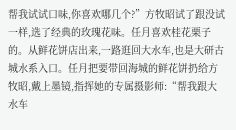帮我试试口味,你喜欢哪几个?”方牧昭试了跟没试一样,选了经典的玫瑰花味。任月喜欢桂花栗子的。从鲜花饼店出来,一路逛回大水车,也是大研古城水系入口。任月把要带回海城的鲜花饼扔给方牧昭,戴上墨镜,指挥她的专属摄影师:“帮我跟大水车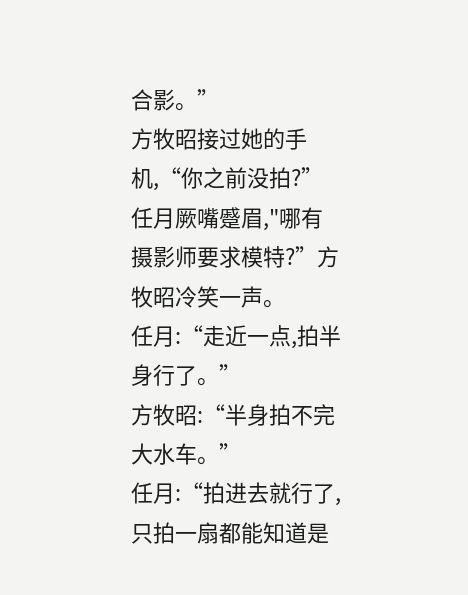合影。”
方牧昭接过她的手机,“你之前没拍?”
任月厥嘴蹙眉,"哪有摄影师要求模特?”方牧昭冷笑一声。
任月:“走近一点,拍半身行了。”
方牧昭:“半身拍不完大水车。”
任月:“拍进去就行了,只拍一扇都能知道是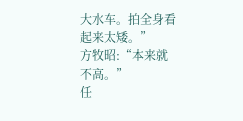大水车。拍全身看起来太矮。”
方牧昭:“本来就不高。”
任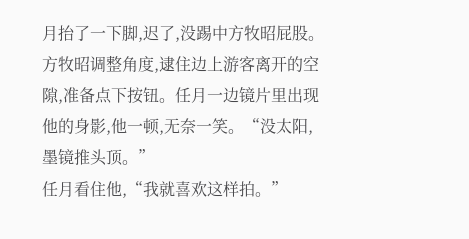月抬了一下脚,迟了,没踢中方牧昭屁股。方牧昭调整角度,逮住边上游客离开的空隙,准备点下按钮。任月一边镜片里出现他的身影,他一顿,无奈一笑。“没太阳,墨镜推头顶。”
任月看住他,“我就喜欢这样拍。”